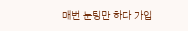매번 눈팅만 하다 가입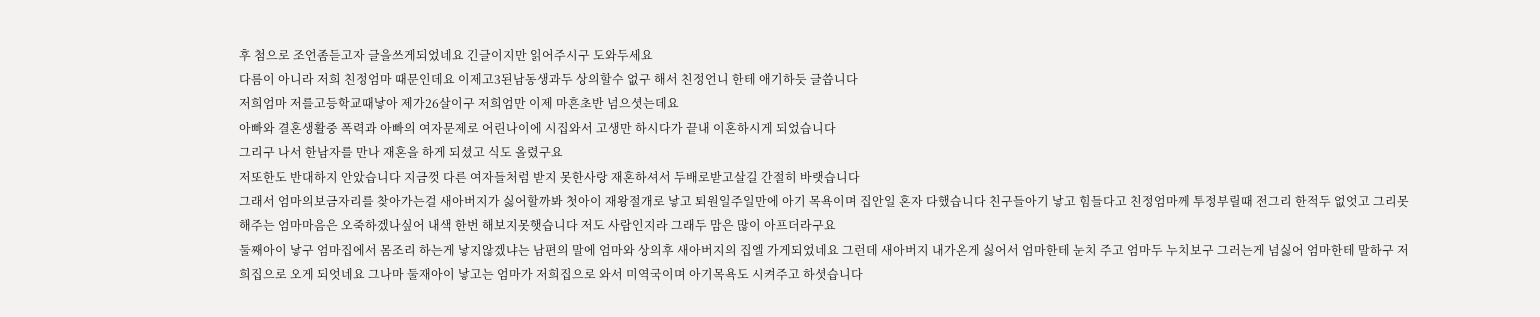후 첨으로 조언좀듣고자 글을쓰게되었네요 긴글이지만 읽어주시구 도와두세요
다름이 아니라 저희 친정엄마 때문인데요 이제고3된남동생과두 상의할수 없구 해서 친정언니 한테 애기하듯 글씁니다
저희엄마 저를고등학교때낳아 제가26살이구 저희엄만 이제 마흔초반 넘으셧는데요
아빠와 결혼생활중 폭력과 아빠의 여자문제로 어린나이에 시집와서 고생만 하시다가 끝내 이혼하시게 되었습니다
그리구 나서 한남자를 만나 재혼을 하게 되셨고 식도 올렸구요
저또한도 반대하지 안았습니다 지금껏 다른 여자들처럼 받지 못한사랑 재혼하셔서 두배로받고살길 간절히 바랫습니다
그래서 엄마의보금자리를 찾아가는걸 새아버지가 싫어할까봐 첫아이 재왕절개로 낳고 퇴원일주일만에 아기 목욕이며 집안일 혼자 다했습니다 친구들아기 낳고 힘들다고 친정엄마께 투정부릴때 전그리 한적두 없엇고 그리못해주는 엄마마음은 오죽하겠나싶어 내색 한번 해보지못햇습니다 저도 사람인지라 그래두 맘은 많이 아프더라구요
둘째아이 낳구 엄마집에서 몸조리 하는게 낳지않겠냐는 남편의 말에 엄마와 상의후 새아버지의 집엘 가게되었네요 그런데 새아버지 내가온게 싫어서 엄마한테 눈치 주고 엄마두 누치보구 그러는게 넘싫어 엄마한테 말하구 저희집으로 오게 되엇네요 그나마 둘재아이 낳고는 엄마가 저희집으로 와서 미역국이며 아기목욕도 시켜주고 하셧습니다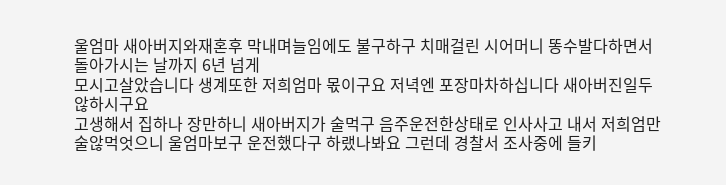울엄마 새아버지와재혼후 막내며늘임에도 불구하구 치매걸린 시어머니 똥수발다하면서 돌아가시는 날까지 6년 넘게
모시고살았습니다 생계또한 저희엄마 몫이구요 저녁엔 포장마차하십니다 새아버진일두 않하시구요
고생해서 집하나 장만하니 새아버지가 술먹구 음주운전한상태로 인사사고 내서 저희엄만 술않먹엇으니 울엄마보구 운전했다구 하랬나봐요 그런데 경찰서 조사중에 들키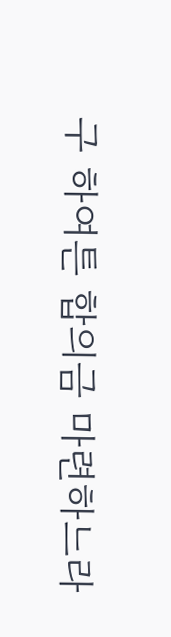구 하여튼 합의금 마련하느라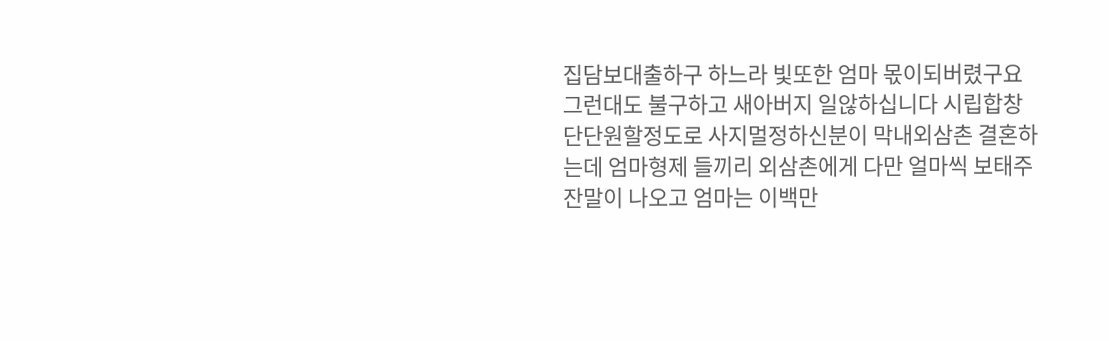집담보대출하구 하느라 빛또한 엄마 몫이되버렸구요 그런대도 불구하고 새아버지 일않하십니다 시립합창단단원할정도로 사지멀정하신분이 막내외삼촌 결혼하는데 엄마형제 들끼리 외삼촌에게 다만 얼마씩 보태주잔말이 나오고 엄마는 이백만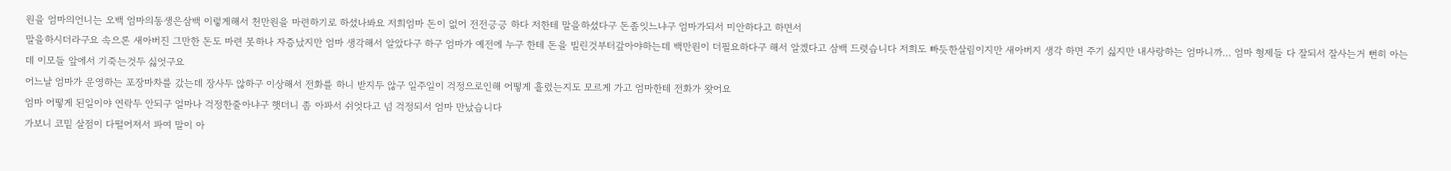원을 엄마의언니는 오백 엄마의동생은삼백 이렇게해서 천만원을 마련하기로 하셨나봐요 저희엄마 돈이 없어 전전긍긍 하다 저한테 말을하셨다구 돈좀잇느냐구 엄마가되서 미안하다고 하면서
말을하시더라구요 속으론 새아버진 그만한 돈도 마련 못하나 자증났지만 엄마 생각해서 알았다구 하구 엄마가 예전에 누구 한테 돈을 빌린것부터갚아야하는데 백만원이 더필요하다구 해서 알겠다고 삼백 드렷습니다 저희도 빠듯한살림이지만 새아버지 생각 하면 주기 싫지만 내사랑하는 엄마니까... 엄마 형제들 다 잘되서 잘사는거 뻔히 아는데 이모들 앞에서 기죽는것두 싫엇구요
어느날 엄마가 운영하는 포장마차를 갔는데 장사두 않하구 이상해서 전화를 하니 받지두 않구 일주일이 걱정으로인해 어떻게 흘렀는지도 모르게 가고 엄마한테 전화가 왓어요
엄마 어떻게 된일이야 연락두 안되구 얼마나 걱정한줄아냐구 햇더니 좀 아파서 쉬엇다고 넘 걱정되서 엄마 만났습니다
가보니 코밑 살점이 다떨어져서 파여 말이 아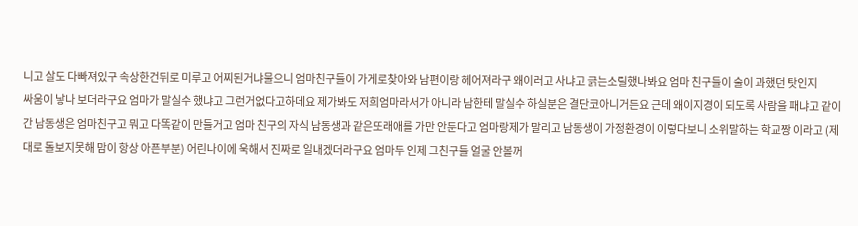니고 살도 다빠져있구 속상한건뒤로 미루고 어찌된거냐물으니 엄마친구들이 가게로찾아와 남편이랑 헤어져라구 왜이러고 사냐고 긁는소릴했나봐요 엄마 친구들이 술이 과했던 탓인지
싸움이 낳나 보더라구요 엄마가 말실수 했냐고 그런거없다고하데요 제가봐도 저희엄마라서가 아니라 남한테 말실수 하실분은 결단코아니거든요 근데 왜이지경이 되도록 사람을 패냐고 같이간 남동생은 엄마친구고 뭐고 다똑같이 만들거고 엄마 친구의 자식 남동생과 같은또래애를 가만 안둔다고 엄마랑제가 말리고 남동생이 가정환경이 이렇다보니 소위말하는 학교짱 이라고 (제대로 돌보지못해 맘이 항상 아픈부분) 어린나이에 욱해서 진짜로 일내겠더라구요 엄마두 인제 그친구들 얼굴 안볼꺼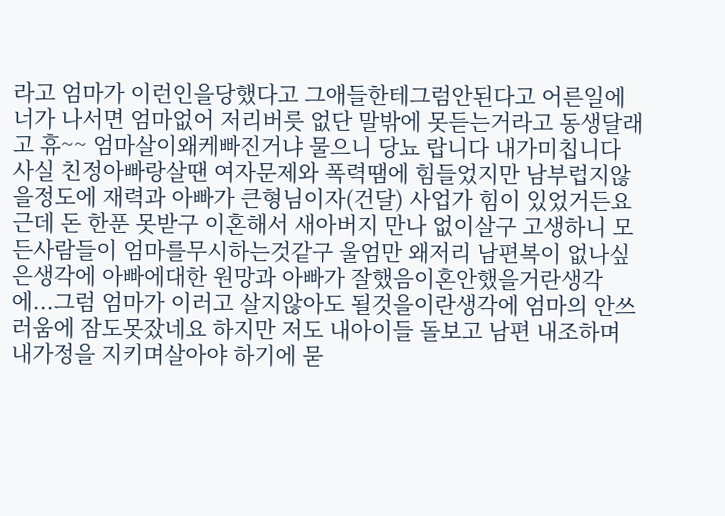라고 엄마가 이런인을당했다고 그애들한테그럼안된다고 어른일에 너가 나서면 엄마없어 저리버릇 없단 말밖에 못듣는거라고 동생달래고 휴~~ 엄마살이왜케빠진거냐 물으니 당뇨 랍니다 내가미칩니다 사실 친정아빠랑살땐 여자문제와 폭력땜에 힘들었지만 남부럽지않을정도에 재력과 아빠가 큰형님이자(건달) 사업가 힘이 있었거든요
근데 돈 한푼 못받구 이혼해서 새아버지 만나 없이살구 고생하니 모든사람들이 엄마를무시하는것같구 울엄만 왜저리 남편복이 없나싶은생각에 아빠에대한 원망과 아빠가 잘했음이혼안했을거란생각에...그럼 엄마가 이러고 살지않아도 될것을이란생각에 엄마의 안쓰러움에 잠도못잤네요 하지만 저도 내아이들 돌보고 남편 내조하며 내가정을 지키며살아야 하기에 묻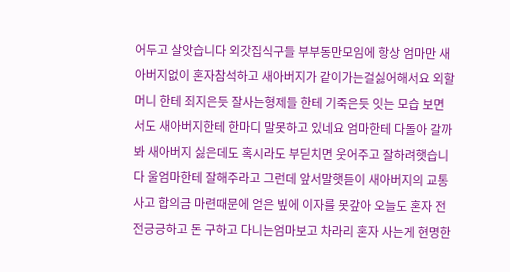어두고 살앗습니다 외갓집식구들 부부동만모임에 항상 엄마만 새아버지없이 혼자참석하고 새아버지가 같이가는걸싫어해서요 외할머니 한테 죄지은듯 잘사는형제들 한테 기죽은듯 잇는 모습 보면서도 새아버지한테 한마디 말못하고 있네요 엄마한테 다돌아 갈까봐 새아버지 싫은데도 혹시라도 부딛치면 웃어주고 잘하려햇습니다 울엄마한테 잘해주라고 그런데 앞서말햇듣이 새아버지의 교통사고 합의금 마련때문에 얻은 빞에 이자를 못갚아 오늘도 혼자 전전긍긍하고 돈 구하고 다니는엄마보고 차라리 혼자 사는게 현명한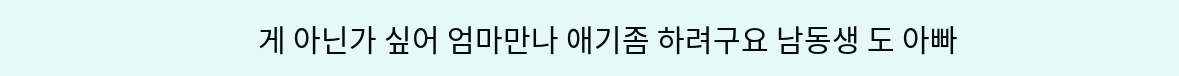게 아닌가 싶어 엄마만나 애기좀 하려구요 남동생 도 아빠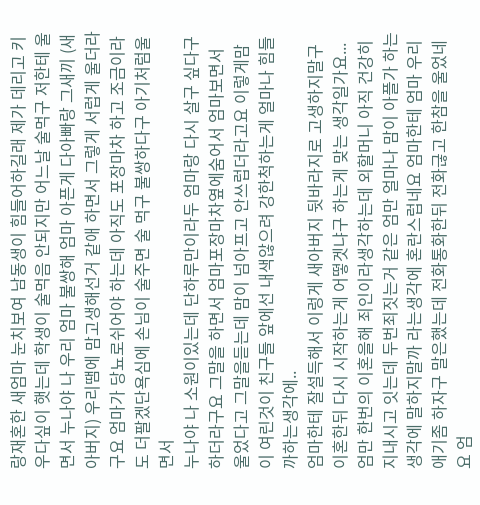랑재혼한 새엄마 눈치보여 남동생이 힘들어하길래 제가 데리고 키우다싶이 햇는데 학생이 술먹음 안되지만 어느날 술먹구 저한테 울면서 누나야 나 우리 엄마 불쌍해 엄마 아픈게 다아빠랑 그새끼 (새아버지) 우리땜에 맘고생해선거 같애 하면서 그렇게 서럽게 울더라구요 엄마가 당뇨로쉬어야 하는데 아직도 포장마차 하고 조금이라도 더팔겠단욕심에 손님이 술주면 술 먹구 불쌍하다구 아기처럼울면서
누나야 나 소원이있는데 단하루만이라두 엄마랑 다시 살구 싶다구하더라구요 그말을 하면서 엄마포장마차옆에숨어서 엄마보면서 울었다고 그말을듣는데 맘이 넘아프고 안쓰럽더라고요 이렇게맘이 여린것이 친구들 앞에선 내색않으려 강한척하는게 얼마나 힘들까하는생각에..
엄마한테 잘설득해서 이렁게 새아버지 뒷바라지로 고생하지말구 이혼한뒤 다시 시작하는게 어떻겟냐구 하는게 맞는 생각일가요... 엄만 한번의 이혼을해 죄인이라생각하는데 외할머니 아직 건강히 지내시고 잇는데 두번죄짓는거 같은 엄만 얼마나 맘이 아플가 하는생각에 말하지말까 라는생각에 혼란스럽네요 엄마한테 엄마 우리 애기좀 하자구 말은했는데 전화통화한뒤 전화귾고 한참을 울었네요 엄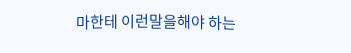마한테 이런말을해야 하는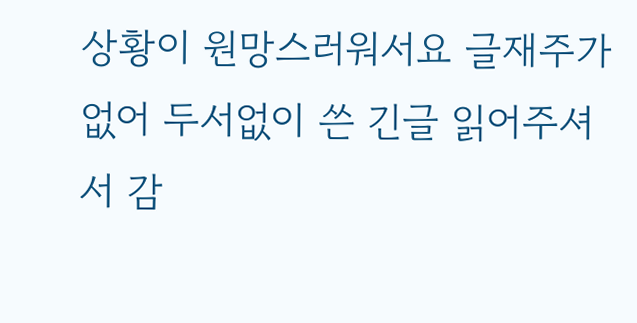상황이 원망스러워서요 글재주가없어 두서없이 쓴 긴글 읽어주셔서 감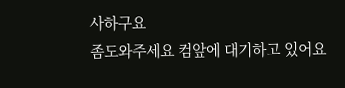사하구요
좀도와주세요 컴앞에 대기하고 있어요